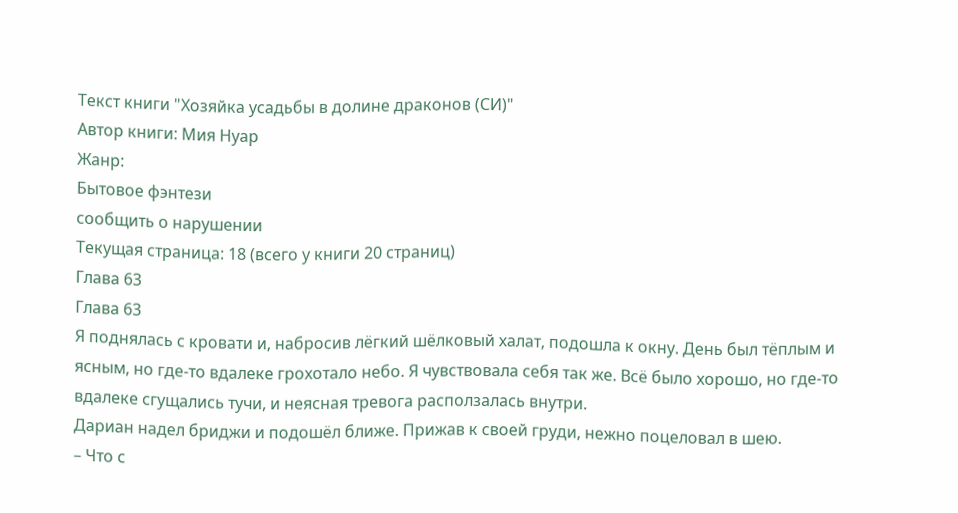Текст книги "Хозяйка усадьбы в долине драконов (СИ)"
Автор книги: Мия Нуар
Жанр:
Бытовое фэнтези
сообщить о нарушении
Текущая страница: 18 (всего у книги 20 страниц)
Глава 63
Глава 63
Я поднялась с кровати и, набросив лёгкий шёлковый халат, подошла к окну. День был тёплым и ясным, но где-то вдалеке грохотало небо. Я чувствовала себя так же. Всё было хорошо, но где-то вдалеке сгущались тучи, и неясная тревога расползалась внутри.
Дариан надел бриджи и подошёл ближе. Прижав к своей груди, нежно поцеловал в шею.
– Что с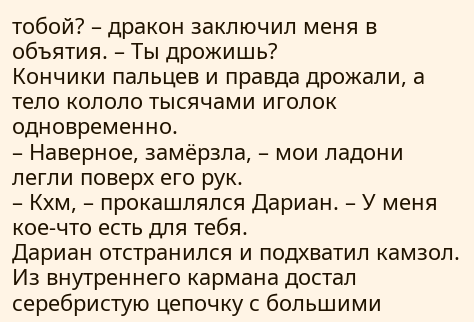тобой? – дракон заключил меня в объятия. – Ты дрожишь?
Кончики пальцев и правда дрожали, а тело кололо тысячами иголок одновременно.
– Наверное, замёрзла, – мои ладони легли поверх его рук.
– Кхм, – прокашлялся Дариан. – У меня кое-что есть для тебя.
Дариан отстранился и подхватил камзол. Из внутреннего кармана достал серебристую цепочку с большими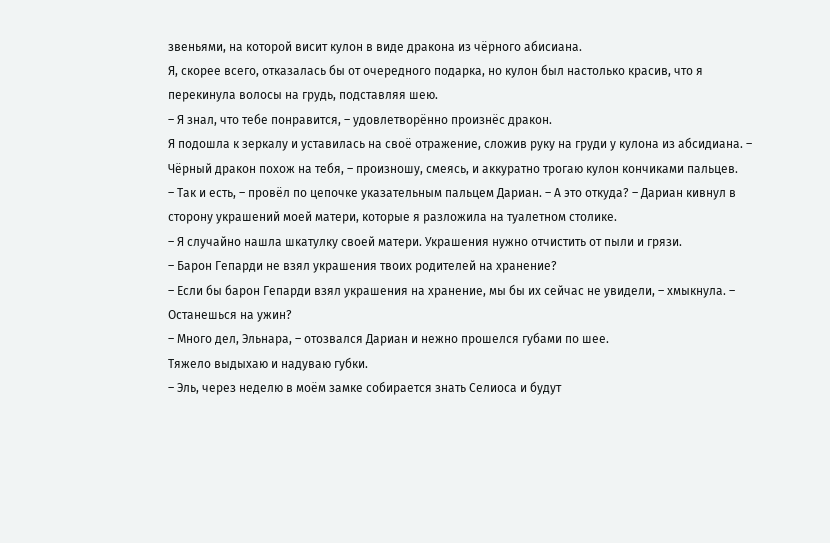звеньями, на которой висит кулон в виде дракона из чёрного абисиана.
Я, скорее всего, отказалась бы от очередного подарка, но кулон был настолько красив, что я перекинула волосы на грудь, подставляя шею.
– Я знал, что тебе понравится, – удовлетворённо произнёс дракон.
Я подошла к зеркалу и уставилась на своё отражение, сложив руку на груди у кулона из абсидиана. – Чёрный дракон похож на тебя, – произношу, смеясь, и аккуратно трогаю кулон кончиками пальцев.
– Так и есть, – провёл по цепочке указательным пальцем Дариан. – А это откуда? – Дариан кивнул в сторону украшений моей матери, которые я разложила на туалетном столике.
– Я случайно нашла шкатулку своей матери. Украшения нужно отчистить от пыли и грязи.
– Барон Гепарди не взял украшения твоих родителей на хранение?
– Если бы барон Гепарди взял украшения на хранение, мы бы их сейчас не увидели, – хмыкнула. – Останешься на ужин?
– Много дел, Эльнара, – отозвался Дариан и нежно прошелся губами по шее.
Тяжело выдыхаю и надуваю губки.
– Эль, через неделю в моём замке собирается знать Селиоса и будут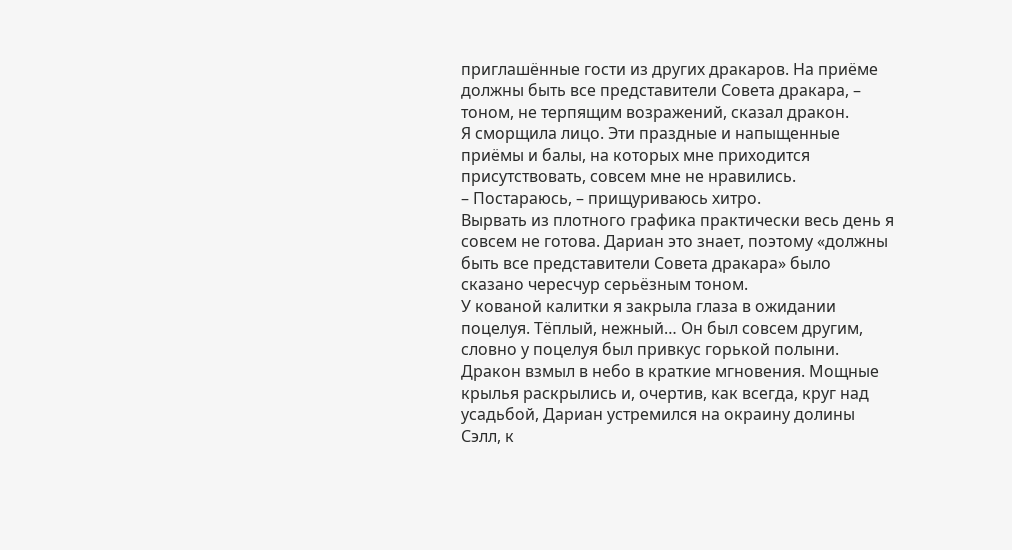приглашённые гости из других дракаров. На приёме должны быть все представители Совета дракара, – тоном, не терпящим возражений, сказал дракон.
Я сморщила лицо. Эти праздные и напыщенные приёмы и балы, на которых мне приходится присутствовать, совсем мне не нравились.
– Постараюсь, – прищуриваюсь хитро.
Вырвать из плотного графика практически весь день я совсем не готова. Дариан это знает, поэтому «должны быть все представители Совета дракара» было сказано чересчур серьёзным тоном.
У кованой калитки я закрыла глаза в ожидании поцелуя. Тёплый, нежный… Он был совсем другим, словно у поцелуя был привкус горькой полыни.
Дракон взмыл в небо в краткие мгновения. Мощные крылья раскрылись и, очертив, как всегда, круг над усадьбой, Дариан устремился на окраину долины Сэлл, к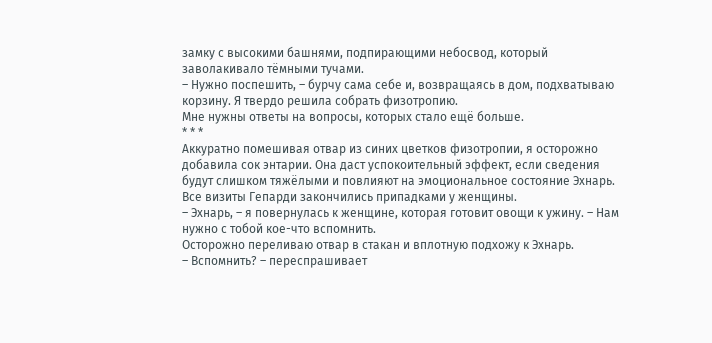замку с высокими башнями, подпирающими небосвод, который заволакивало тёмными тучами.
– Нужно поспешить, – бурчу сама себе и, возвращаясь в дом, подхватываю корзину. Я твердо решила собрать физотропию.
Мне нужны ответы на вопросы, которых стало ещё больше.
* * *
Аккуратно помешивая отвар из синих цветков физотропии, я осторожно добавила сок энтарии. Она даст успокоительный эффект, если сведения будут слишком тяжёлыми и повлияют на эмоциональное состояние Эхнарь. Все визиты Гепарди закончились припадками у женщины.
– Эхнарь, – я повернулась к женщине, которая готовит овощи к ужину. – Нам нужно с тобой кое-что вспомнить.
Осторожно переливаю отвар в стакан и вплотную подхожу к Эхнарь.
– Вспомнить? – переспрашивает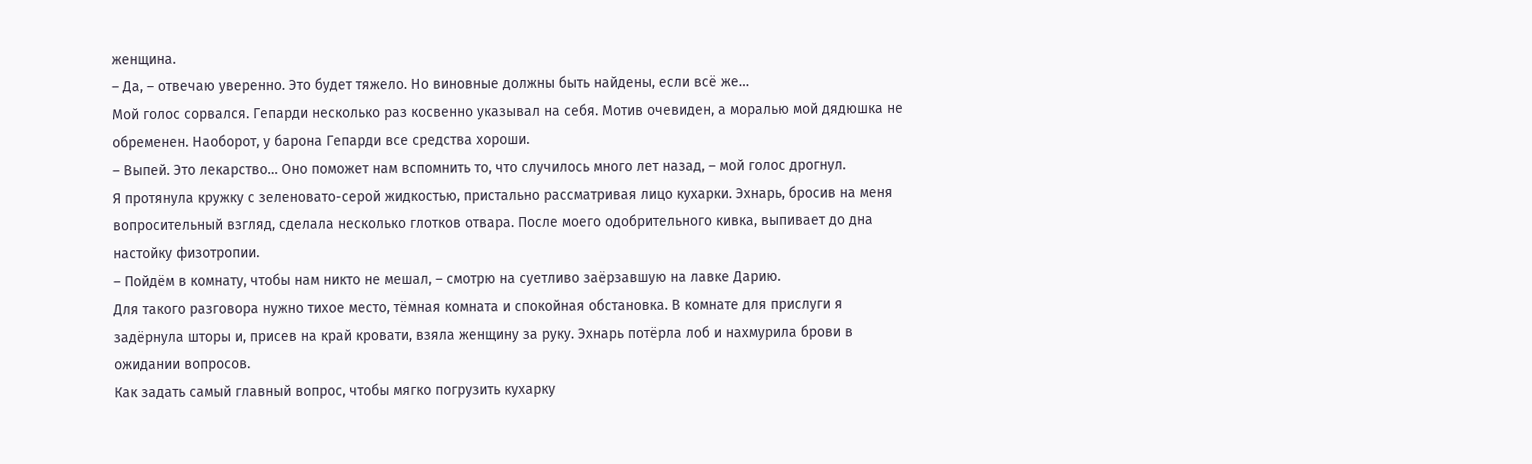женщина.
– Да, – отвечаю уверенно. Это будет тяжело. Но виновные должны быть найдены, если всё же…
Мой голос сорвался. Гепарди несколько раз косвенно указывал на себя. Мотив очевиден, а моралью мой дядюшка не обременен. Наоборот, у барона Гепарди все средства хороши.
– Выпей. Это лекарство… Оно поможет нам вспомнить то, что случилось много лет назад, – мой голос дрогнул.
Я протянула кружку с зеленовато-серой жидкостью, пристально рассматривая лицо кухарки. Эхнарь, бросив на меня вопросительный взгляд, сделала несколько глотков отвара. После моего одобрительного кивка, выпивает до дна настойку физотропии.
– Пойдём в комнату, чтобы нам никто не мешал, – смотрю на суетливо заёрзавшую на лавке Дарию.
Для такого разговора нужно тихое место, тёмная комната и спокойная обстановка. В комнате для прислуги я задёрнула шторы и, присев на край кровати, взяла женщину за руку. Эхнарь потёрла лоб и нахмурила брови в ожидании вопросов.
Как задать самый главный вопрос, чтобы мягко погрузить кухарку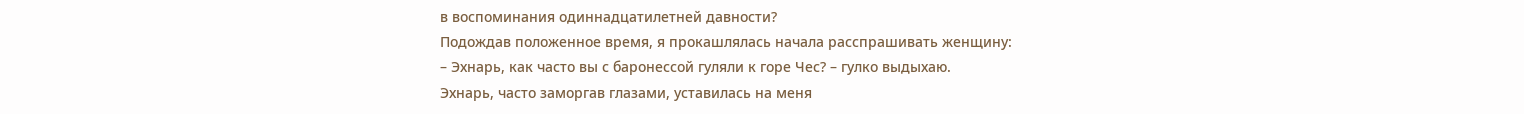в воспоминания одиннадцатилетней давности?
Подождав положенное время, я прокашлялась начала расспрашивать женщину:
– Эхнарь, как часто вы с баронессой гуляли к горе Чес? – гулко выдыхаю.
Эхнарь, часто заморгав глазами, уставилась на меня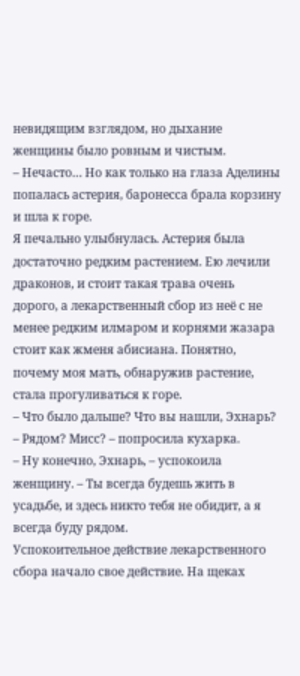невидящим взглядом, но дыхание женщины было ровным и чистым.
– Нечасто… Но как только на глаза Аделины попалась астерия, баронесса брала корзину и шла к горе.
Я печально улыбнулась. Астерия была достаточно редким растением. Ею лечили драконов, и стоит такая трава очень дорого, а лекарственный сбор из неё с не менее редким илмаром и корнями жазара стоит как жменя абисиана. Понятно, почему моя мать, обнаружив растение, стала прогуливаться к горе.
– Что было дальше? Что вы нашли, Эхнарь?
– Рядом? Мисс? – попросила кухарка.
– Ну конечно, Эхнарь, – успокоила женщину. – Ты всегда будешь жить в усадьбе, и здесь никто тебя не обидит, а я всегда буду рядом.
Успокоительное действие лекарственного сбора начало свое действие. На щеках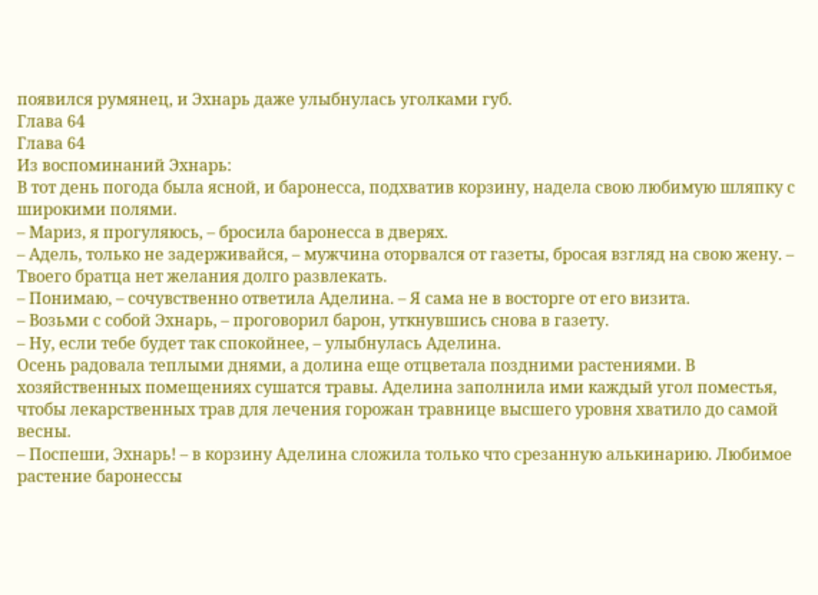появился румянец, и Эхнарь даже улыбнулась уголками губ.
Глава 64
Глава 64
Из воспоминаний Эхнарь:
В тот день погода была ясной, и баронесса, подхватив корзину, надела свою любимую шляпку с широкими полями.
– Мариз, я прогуляюсь, – бросила баронесса в дверях.
– Адель, только не задерживайся, – мужчина оторвался от газеты, бросая взгляд на свою жену. – Твоего братца нет желания долго развлекать.
– Понимаю, – сочувственно ответила Аделина. – Я сама не в восторге от его визита.
– Возьми с собой Эхнарь, – проговорил барон, уткнувшись снова в газету.
– Ну, если тебе будет так спокойнее, – улыбнулась Аделина.
Осень радовала теплыми днями, а долина еще отцветала поздними растениями. В хозяйственных помещениях сушатся травы. Аделина заполнила ими каждый угол поместья, чтобы лекарственных трав для лечения горожан травнице высшего уровня хватило до самой весны.
– Поспеши, Эхнарь! – в корзину Аделина сложила только что срезанную алькинарию. Любимое растение баронессы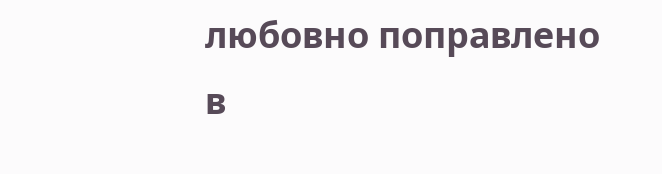любовно поправлено в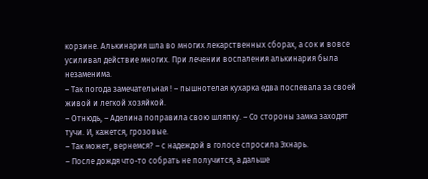корзине. Алькинария шла во многих лекарственных сборах, а сок и вовсе усиливал действие многих. При лечении воспаления алькинария была незаменима.
– Так погода замечательная ! – пышнотелая кухарка едва поспевала за своей живой и легкой хозяйкой.
– Отнюдь, – Аделина поправила свою шляпку. – Со стороны замка заходят тучи. И, кажется, грозовые.
– Так может, вернемся? – с надеждой в голосе спросила Эхнарь.
– После дождя что-то собрать не получится, а дальше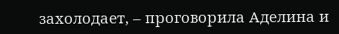захолодает, – проговорила Аделина и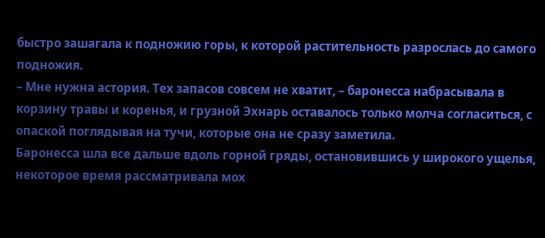быстро зашагала к подножию горы, к которой растительность разрослась до самого подножия.
– Мне нужна астория. Тех запасов совсем не хватит, – баронесса набрасывала в корзину травы и коренья, и грузной Эхнарь оставалось только молча согласиться, с опаской поглядывая на тучи, которые она не сразу заметила.
Баронесса шла все дальше вдоль горной гряды, остановившись у широкого ущелья, некоторое время рассматривала мох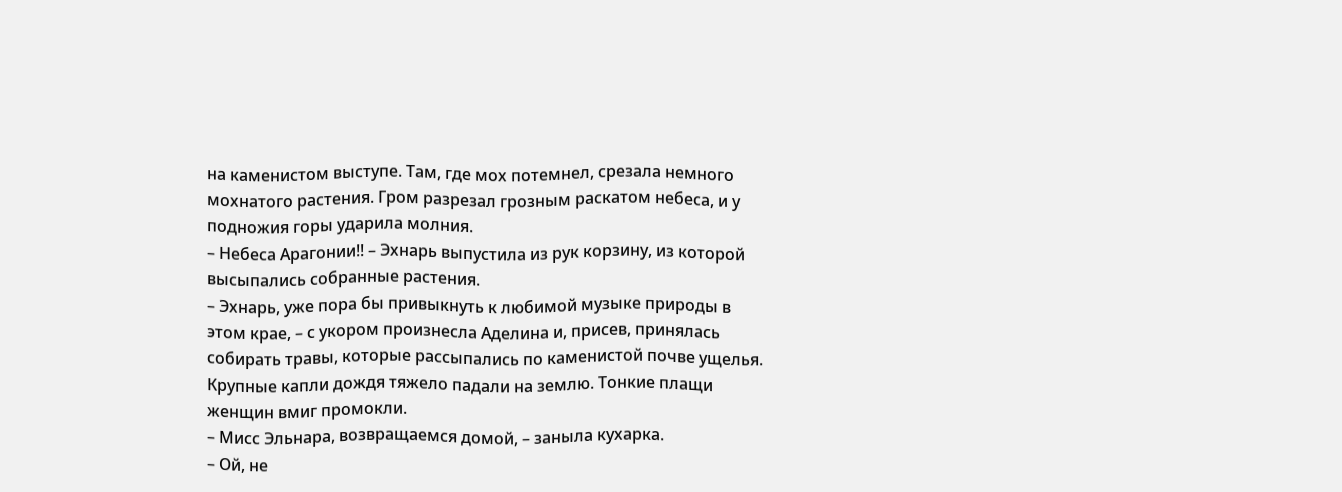на каменистом выступе. Там, где мох потемнел, срезала немного мохнатого растения. Гром разрезал грозным раскатом небеса, и у подножия горы ударила молния.
– Небеса Арагонии!! – Эхнарь выпустила из рук корзину, из которой высыпались собранные растения.
– Эхнарь, уже пора бы привыкнуть к любимой музыке природы в этом крае, – с укором произнесла Аделина и, присев, принялась собирать травы, которые рассыпались по каменистой почве ущелья.
Крупные капли дождя тяжело падали на землю. Тонкие плащи женщин вмиг промокли.
– Мисс Эльнара, возвращаемся домой, – заныла кухарка.
– Ой, не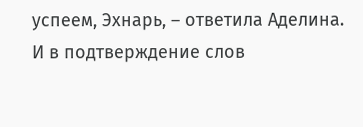успеем, Эхнарь, – ответила Аделина.
И в подтверждение слов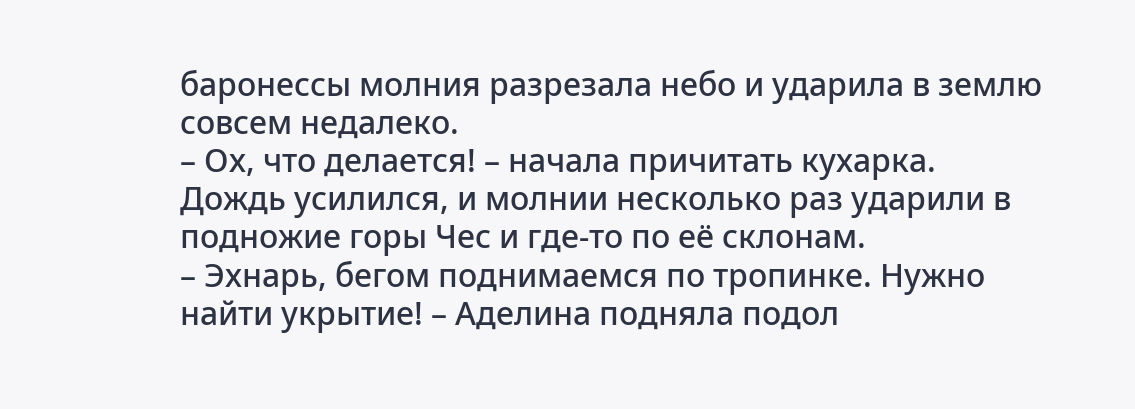баронессы молния разрезала небо и ударила в землю совсем недалеко.
– Ох, что делается! – начала причитать кухарка. Дождь усилился, и молнии несколько раз ударили в подножие горы Чес и где-то по её склонам.
– Эхнарь, бегом поднимаемся по тропинке. Нужно найти укрытие! – Аделина подняла подол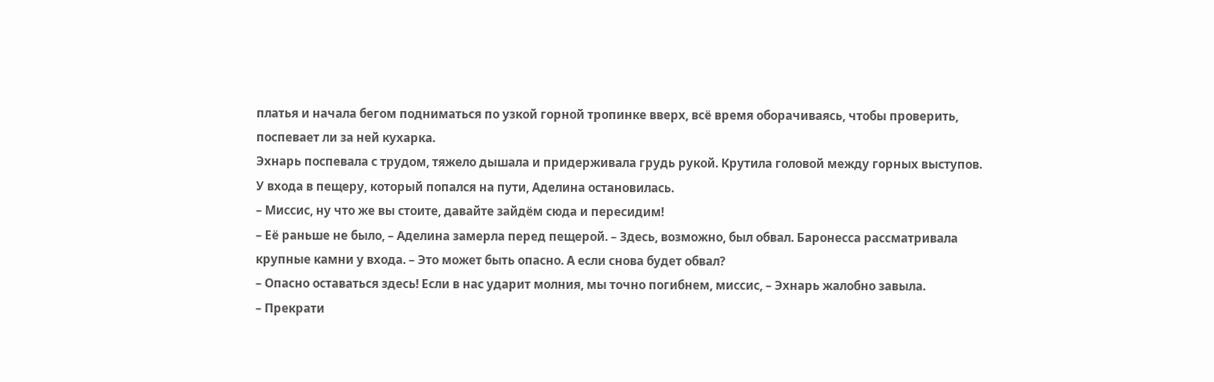платья и начала бегом подниматься по узкой горной тропинке вверх, всё время оборачиваясь, чтобы проверить, поспевает ли за ней кухарка.
Эхнарь поспевала с трудом, тяжело дышала и придерживала грудь рукой. Крутила головой между горных выступов. У входа в пещеру, который попался на пути, Аделина остановилась.
– Миссис, ну что же вы стоите, давайте зайдём сюда и пересидим!
– Её раньше не было, – Аделина замерла перед пещерой. – Здесь, возможно, был обвал. Баронесса рассматривала крупные камни у входа. – Это может быть опасно. А если снова будет обвал?
– Опасно оставаться здесь! Если в нас ударит молния, мы точно погибнем, миссис, – Эхнарь жалобно завыла.
– Прекрати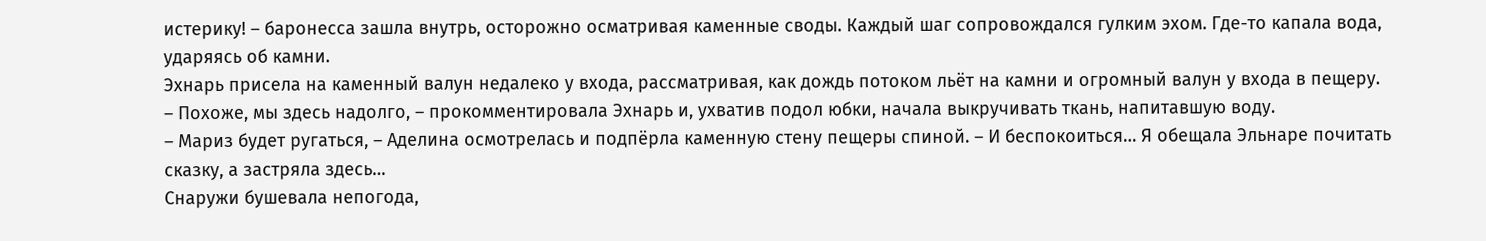истерику! – баронесса зашла внутрь, осторожно осматривая каменные своды. Каждый шаг сопровождался гулким эхом. Где-то капала вода, ударяясь об камни.
Эхнарь присела на каменный валун недалеко у входа, рассматривая, как дождь потоком льёт на камни и огромный валун у входа в пещеру.
– Похоже, мы здесь надолго, – прокомментировала Эхнарь и, ухватив подол юбки, начала выкручивать ткань, напитавшую воду.
– Мариз будет ругаться, – Аделина осмотрелась и подпёрла каменную стену пещеры спиной. – И беспокоиться… Я обещала Эльнаре почитать сказку, а застряла здесь…
Снаружи бушевала непогода,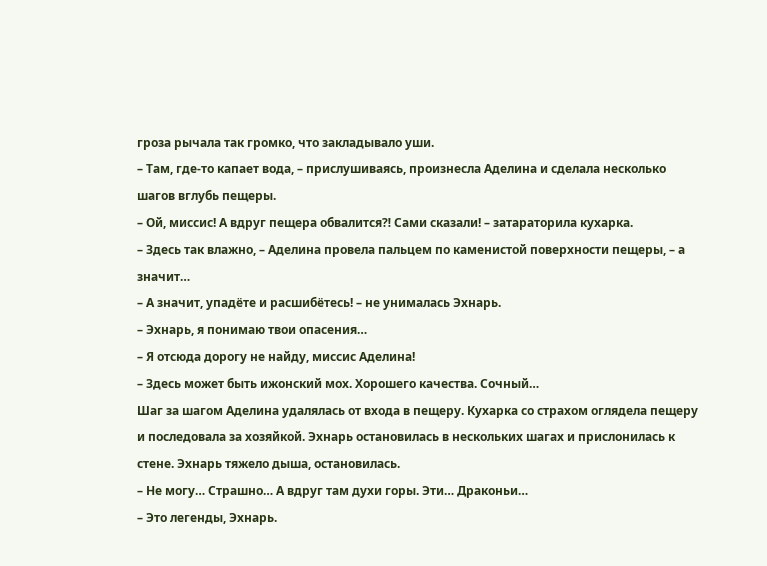гроза рычала так громко, что закладывало уши.
– Там, где-то капает вода, – прислушиваясь, произнесла Аделина и сделала несколько шагов вглубь пещеры.
– Ой, миссис! А вдруг пещера обвалится⁈ Сами сказали! – затараторила кухарка.
– Здесь так влажно, – Аделина провела пальцем по каменистой поверхности пещеры, – а значит…
– А значит, упадёте и расшибётесь! – не унималась Эхнарь.
– Эхнарь, я понимаю твои опасения…
– Я отсюда дорогу не найду, миссис Аделина!
– Здесь может быть ижонский мох. Хорошего качества. Сочный…
Шаг за шагом Аделина удалялась от входа в пещеру. Кухарка со страхом оглядела пещеру и последовала за хозяйкой. Эхнарь остановилась в нескольких шагах и прислонилась к стене. Эхнарь тяжело дыша, остановилась.
– Не могу… Страшно… А вдруг там духи горы. Эти… Драконьи…
– Это легенды, Эхнарь.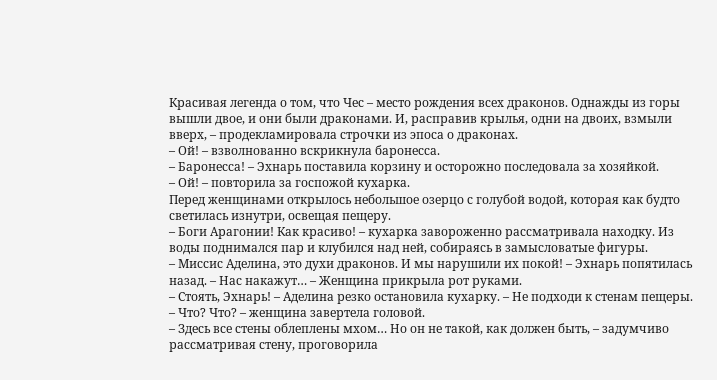Красивая легенда о том, что Чес – место рождения всех драконов. Однажды из горы вышли двое, и они были драконами. И, расправив крылья, одни на двоих, взмыли вверх, – продекламировала строчки из эпоса о драконах.
– Ой! – взволнованно вскрикнула баронесса.
– Баронесса! – Эхнарь поставила корзину и осторожно последовала за хозяйкой.
– Ой! – повторила за госпожой кухарка.
Перед женщинами открылось небольшое озерцо с голубой водой, которая как будто светилась изнутри, освещая пещеру.
– Боги Арагонии! Как красиво! – кухарка завороженно рассматривала находку. Из воды поднимался пар и клубился над ней, собираясь в замысловатые фигуры.
– Миссис Аделина, это духи драконов. И мы нарушили их покой! – Эхнарь попятилась назад. – Нас накажут… – Женщина прикрыла рот руками.
– Стоять, Эхнарь! – Аделина резко остановила кухарку. – Не подходи к стенам пещеры.
– Что? Что? – женщина завертела головой.
– Здесь все стены облеплены мхом… Но он не такой, как должен быть, – задумчиво рассматривая стену, проговорила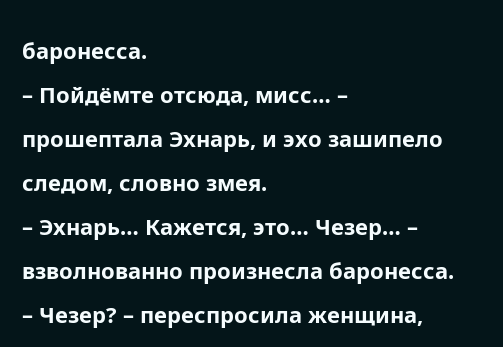баронесса.
– Пойдёмте отсюда, мисс… – прошептала Эхнарь, и эхо зашипело следом, словно змея.
– Эхнарь… Кажется, это… Чезер… – взволнованно произнесла баронесса.
– Чезер? – переспросила женщина,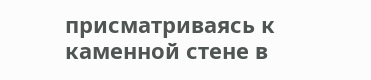присматриваясь к каменной стене в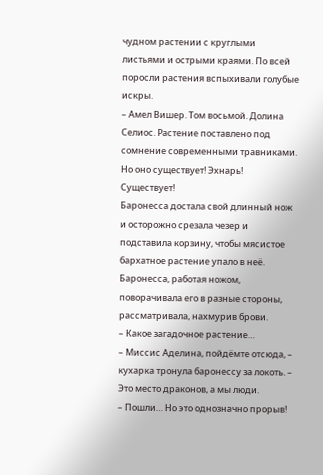чудном растении с круглыми листьями и острыми краями. По всей поросли растения вспыхивали голубые искры.
– Амел Вишер. Том восьмой. Долина Селиос. Растение поставлено под сомнение современными травниками. Но оно существует! Эхнарь! Существует!
Баронесса достала свой длинный нож и осторожно срезала чезер и подставила корзину, чтобы мясистое бархатное растение упало в неё.
Баронесса, работая ножом, поворачивала его в разные стороны, рассматривала, нахмурив брови.
– Какое загадочное растение…
– Миссис Аделина, пойдёмте отсюда, – кухарка тронула баронессу за локоть. – Это место драконов, а мы люди.
– Пошли… Но это однозначно прорыв!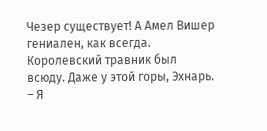Чезер существует! А Амел Вишер гениален, как всегда. Королевский травник был всюду. Даже у этой горы, Эхнарь.
– Я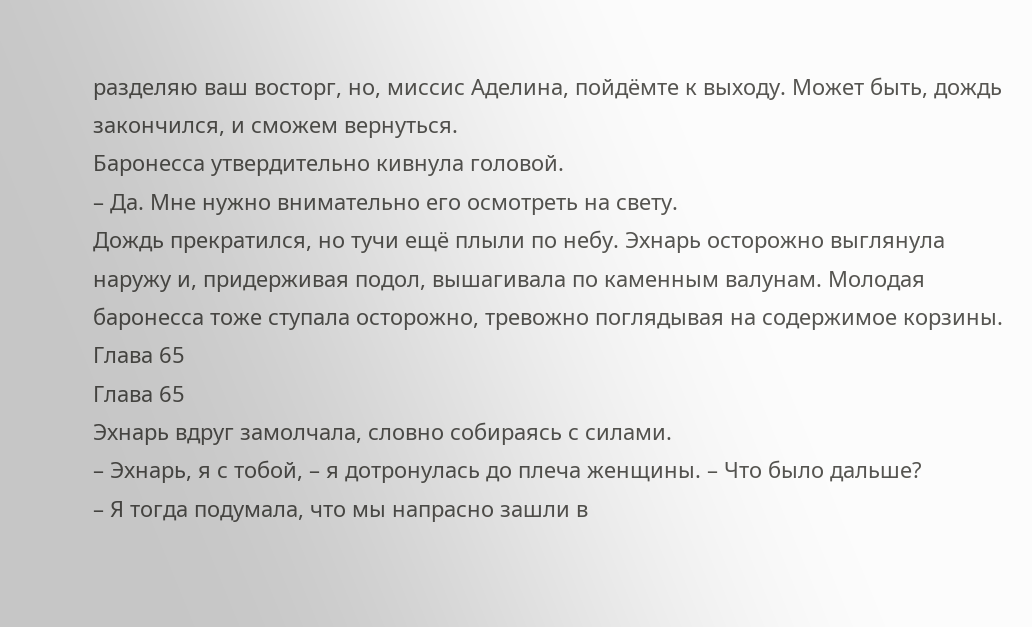разделяю ваш восторг, но, миссис Аделина, пойдёмте к выходу. Может быть, дождь закончился, и сможем вернуться.
Баронесса утвердительно кивнула головой.
– Да. Мне нужно внимательно его осмотреть на свету.
Дождь прекратился, но тучи ещё плыли по небу. Эхнарь осторожно выглянула наружу и, придерживая подол, вышагивала по каменным валунам. Молодая баронесса тоже ступала осторожно, тревожно поглядывая на содержимое корзины.
Глава 65
Глава 65
Эхнарь вдруг замолчала, словно собираясь с силами.
– Эхнарь, я с тобой, – я дотронулась до плеча женщины. – Что было дальше?
– Я тогда подумала, что мы напрасно зашли в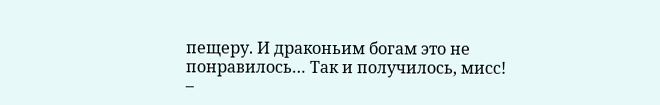пещеру. И драконьим богам это не понравилось… Так и получилось, мисс!
–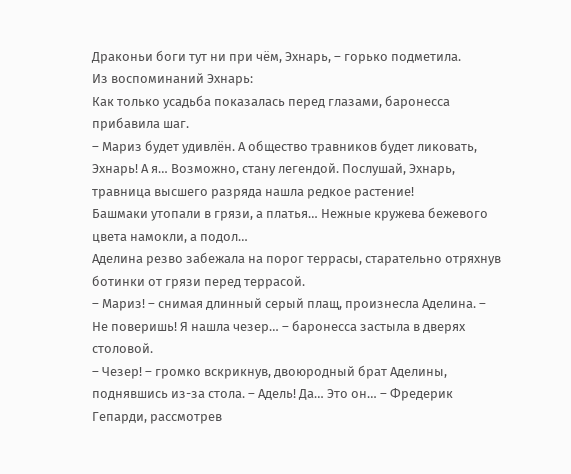Драконьи боги тут ни при чём, Эхнарь, – горько подметила.
Из воспоминаний Эхнарь:
Как только усадьба показалась перед глазами, баронесса прибавила шаг.
– Мариз будет удивлён. А общество травников будет ликовать, Эхнарь! А я… Возможно, стану легендой. Послушай, Эхнарь, травница высшего разряда нашла редкое растение!
Башмаки утопали в грязи, а платья… Нежные кружева бежевого цвета намокли, а подол…
Аделина резво забежала на порог террасы, старательно отряхнув ботинки от грязи перед террасой.
– Мариз! – снимая длинный серый плащ, произнесла Аделина. – Не поверишь! Я нашла чезер… – баронесса застыла в дверях столовой.
– Чезер! – громко вскрикнув, двоюродный брат Аделины, поднявшись из-за стола. – Адель! Да… Это он… – Фредерик Гепарди, рассмотрев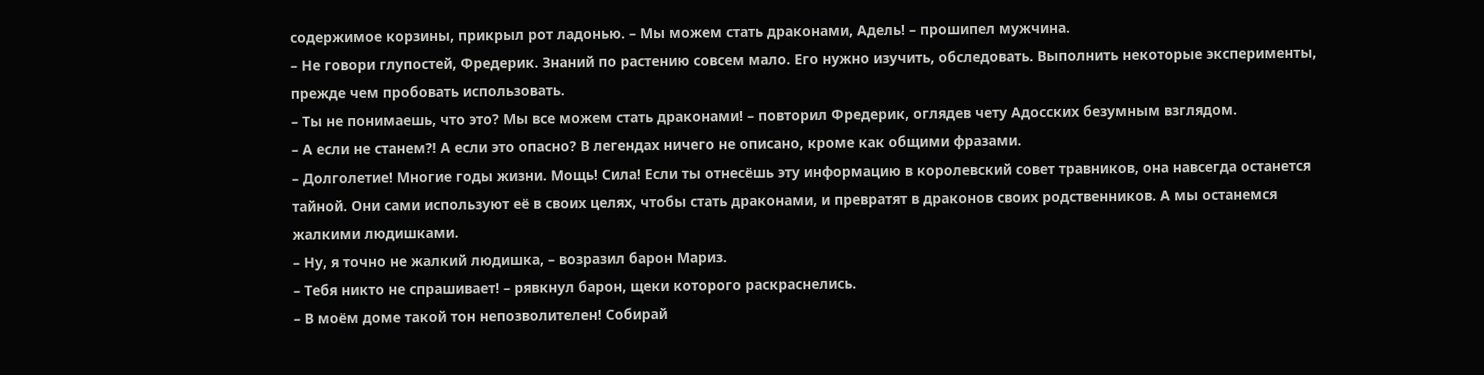содержимое корзины, прикрыл рот ладонью. – Мы можем стать драконами, Адель! – прошипел мужчина.
– Не говори глупостей, Фредерик. Знаний по растению совсем мало. Его нужно изучить, обследовать. Выполнить некоторые эксперименты, прежде чем пробовать использовать.
– Ты не понимаешь, что это? Мы все можем стать драконами! – повторил Фредерик, оглядев чету Адосских безумным взглядом.
– А если не станем⁈ А если это опасно? В легендах ничего не описано, кроме как общими фразами.
– Долголетие! Многие годы жизни. Мощь! Сила! Если ты отнесёшь эту информацию в королевский совет травников, она навсегда останется тайной. Они сами используют её в своих целях, чтобы стать драконами, и превратят в драконов своих родственников. А мы останемся жалкими людишками.
– Ну, я точно не жалкий людишка, – возразил барон Мариз.
– Тебя никто не спрашивает! – рявкнул барон, щеки которого раскраснелись.
– В моём доме такой тон непозволителен! Собирай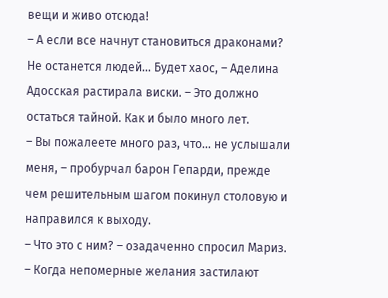вещи и живо отсюда!
– А если все начнут становиться драконами? Не останется людей… Будет хаос, – Аделина Адосская растирала виски. – Это должно остаться тайной. Как и было много лет.
– Вы пожалеете много раз, что… не услышали меня, – пробурчал барон Гепарди, прежде чем решительным шагом покинул столовую и направился к выходу.
– Что это с ним? – озадаченно спросил Мариз.
– Когда непомерные желания застилают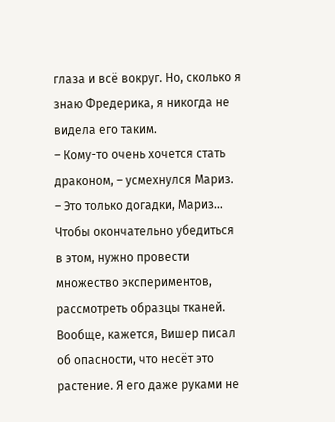глаза и всё вокруг. Но, сколько я знаю Фредерика, я никогда не видела его таким.
– Кому-то очень хочется стать драконом, – усмехнулся Мариз.
– Это только догадки, Мариз… Чтобы окончательно убедиться в этом, нужно провести множество экспериментов, рассмотреть образцы тканей. Вообще, кажется, Вишер писал об опасности, что несёт это растение. Я его даже руками не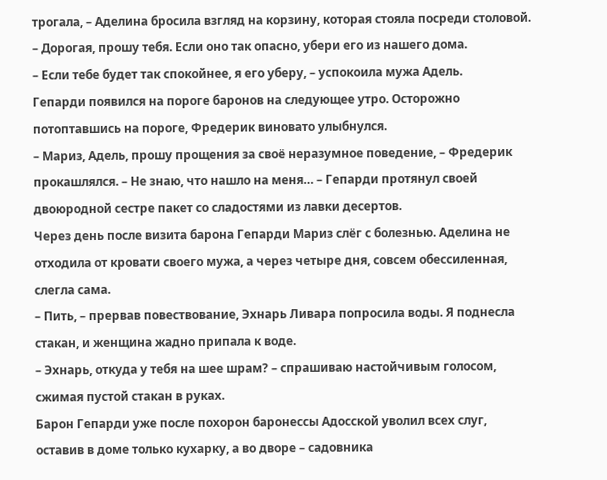трогала, – Аделина бросила взгляд на корзину, которая стояла посреди столовой.
– Дорогая, прошу тебя. Если оно так опасно, убери его из нашего дома.
– Если тебе будет так спокойнее, я его уберу, – успокоила мужа Адель.
Гепарди появился на пороге баронов на следующее утро. Осторожно потоптавшись на пороге, Фредерик виновато улыбнулся.
– Мариз, Адель, прошу прощения за своё неразумное поведение, – Фредерик прокашлялся. – Не знаю, что нашло на меня… – Гепарди протянул своей двоюродной сестре пакет со сладостями из лавки десертов.
Через день после визита барона Гепарди Мариз слёг с болезнью. Аделина не отходила от кровати своего мужа, а через четыре дня, совсем обессиленная, слегла сама.
– Пить, – прервав повествование, Эхнарь Ливара попросила воды. Я поднесла стакан, и женщина жадно припала к воде.
– Эхнарь, откуда у тебя на шее шрам? – спрашиваю настойчивым голосом, сжимая пустой стакан в руках.
Барон Гепарди уже после похорон баронессы Адосской уволил всех слуг, оставив в доме только кухарку, а во дворе – садовника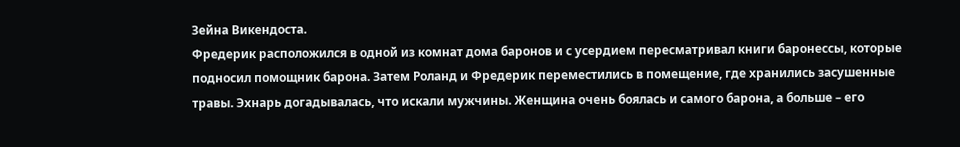Зейна Викендоста.
Фредерик расположился в одной из комнат дома баронов и с усердием пересматривал книги баронессы, которые подносил помощник барона. Затем Роланд и Фредерик переместились в помещение, где хранились засушенные травы. Эхнарь догадывалась, что искали мужчины. Женщина очень боялась и самого барона, а больше – его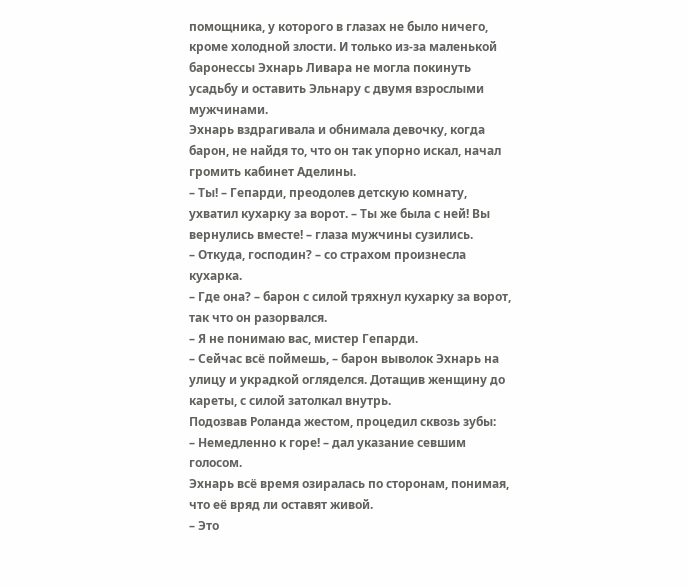помощника, у которого в глазах не было ничего, кроме холодной злости. И только из-за маленькой баронессы Эхнарь Ливара не могла покинуть усадьбу и оставить Эльнару с двумя взрослыми мужчинами.
Эхнарь вздрагивала и обнимала девочку, когда барон, не найдя то, что он так упорно искал, начал громить кабинет Аделины.
– Ты! – Гепарди, преодолев детскую комнату, ухватил кухарку за ворот. – Ты же была с ней! Вы вернулись вместе! – глаза мужчины сузились.
– Откуда, господин? – со страхом произнесла кухарка.
– Где она? – барон с силой тряхнул кухарку за ворот, так что он разорвался.
– Я не понимаю вас, мистер Гепарди.
– Сейчас всё поймешь, – барон выволок Эхнарь на улицу и украдкой огляделся. Дотащив женщину до кареты, с силой затолкал внутрь.
Подозвав Роланда жестом, процедил сквозь зубы:
– Немедленно к горе! – дал указание севшим голосом.
Эхнарь всё время озиралась по сторонам, понимая, что её вряд ли оставят живой.
– Это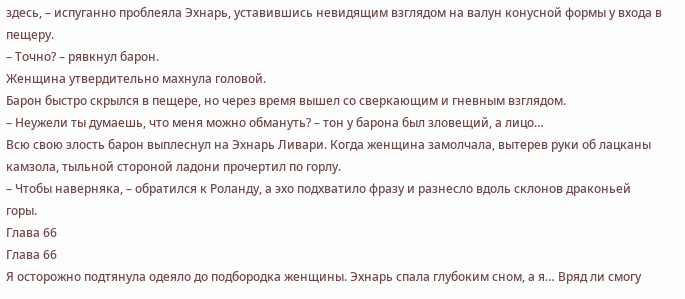здесь, – испуганно проблеяла Эхнарь, уставившись невидящим взглядом на валун конусной формы у входа в пещеру.
– Точно? – рявкнул барон.
Женщина утвердительно махнула головой.
Барон быстро скрылся в пещере, но через время вышел со сверкающим и гневным взглядом.
– Неужели ты думаешь, что меня можно обмануть? – тон у барона был зловещий, а лицо…
Всю свою злость барон выплеснул на Эхнарь Ливари. Когда женщина замолчала, вытерев руки об лацканы камзола, тыльной стороной ладони прочертил по горлу.
– Чтобы наверняка, – обратился к Роланду, а эхо подхватило фразу и разнесло вдоль склонов драконьей горы.
Глава 66
Глава 66
Я осторожно подтянула одеяло до подбородка женщины. Эхнарь спала глубоким сном, а я… Вряд ли смогу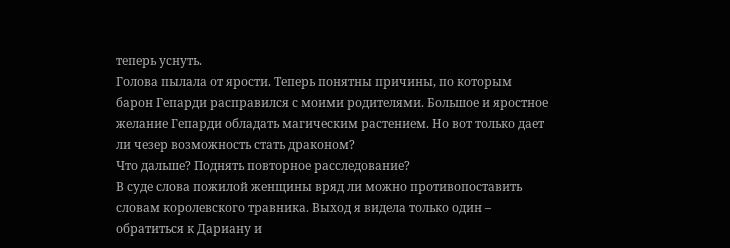теперь уснуть.
Голова пылала от ярости. Теперь понятны причины, по которым барон Гепарди расправился с моими родителями. Большое и яростное желание Гепарди обладать магическим растением. Но вот только дает ли чезер возможность стать драконом?
Что дальше? Поднять повторное расследование?
В суде слова пожилой женщины вряд ли можно противопоставить словам королевского травника. Выход я видела только один – обратиться к Дариану и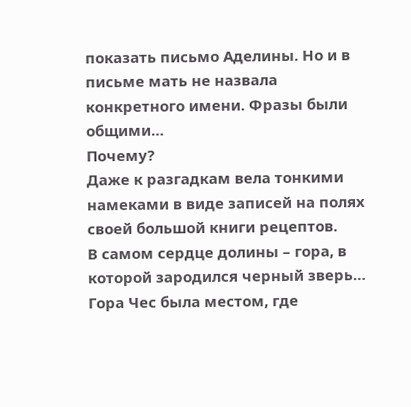показать письмо Аделины. Но и в письме мать не назвала конкретного имени. Фразы были общими…
Почему?
Даже к разгадкам вела тонкими намеками в виде записей на полях своей большой книги рецептов.
В самом сердце долины – гора, в которой зародился черный зверь…
Гора Чес была местом, где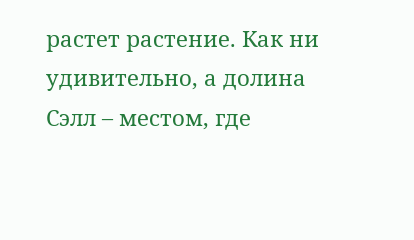растет растение. Как ни удивительно, а долина Сэлл – местом, где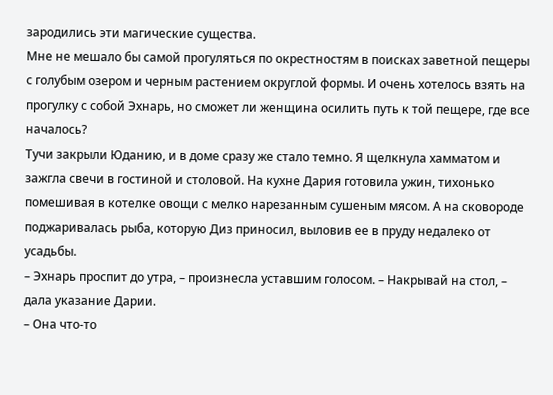зародились эти магические существа.
Мне не мешало бы самой прогуляться по окрестностям в поисках заветной пещеры с голубым озером и черным растением округлой формы. И очень хотелось взять на прогулку с собой Эхнарь, но сможет ли женщина осилить путь к той пещере, где все началось?
Тучи закрыли Юданию, и в доме сразу же стало темно. Я щелкнула хамматом и зажгла свечи в гостиной и столовой. На кухне Дария готовила ужин, тихонько помешивая в котелке овощи с мелко нарезанным сушеным мясом. А на сковороде поджаривалась рыба, которую Диз приносил, выловив ее в пруду недалеко от усадьбы.
– Эхнарь проспит до утра, – произнесла уставшим голосом. – Накрывай на стол, – дала указание Дарии.
– Она что-то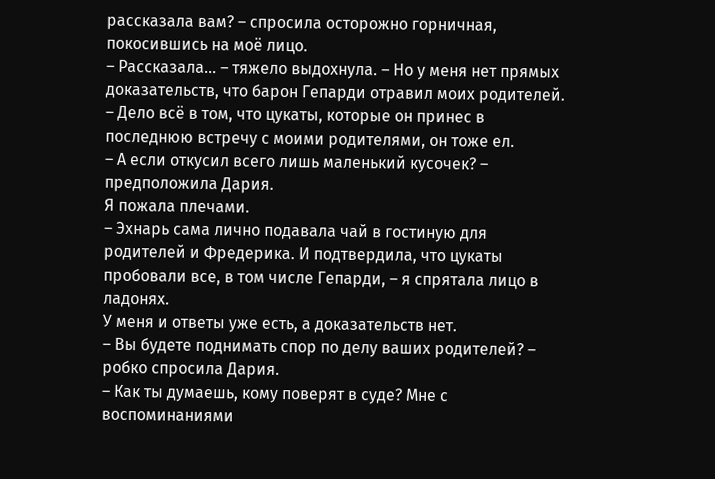рассказала вам? – спросила осторожно горничная, покосившись на моё лицо.
– Рассказала… – тяжело выдохнула. – Но у меня нет прямых доказательств, что барон Гепарди отравил моих родителей. – Дело всё в том, что цукаты, которые он принес в последнюю встречу с моими родителями, он тоже ел.
– А если откусил всего лишь маленький кусочек? – предположила Дария.
Я пожала плечами.
– Эхнарь сама лично подавала чай в гостиную для родителей и Фредерика. И подтвердила, что цукаты пробовали все, в том числе Гепарди, – я спрятала лицо в ладонях.
У меня и ответы уже есть, а доказательств нет.
– Вы будете поднимать спор по делу ваших родителей? – робко спросила Дария.
– Как ты думаешь, кому поверят в суде? Мне с воспоминаниями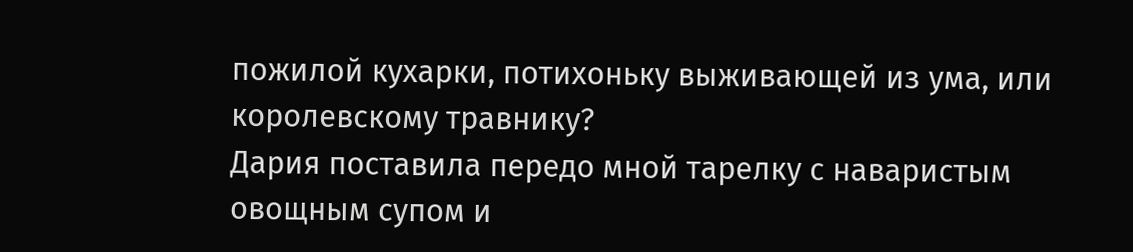пожилой кухарки, потихоньку выживающей из ума, или королевскому травнику?
Дария поставила передо мной тарелку с наваристым овощным супом и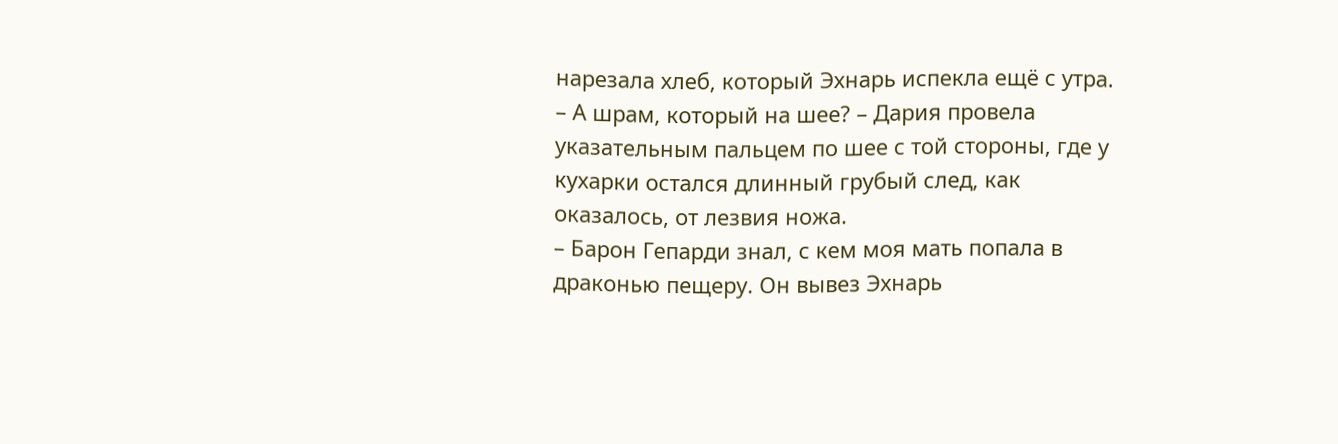нарезала хлеб, который Эхнарь испекла ещё с утра.
– А шрам, который на шее? – Дария провела указательным пальцем по шее с той стороны, где у кухарки остался длинный грубый след, как оказалось, от лезвия ножа.
– Барон Гепарди знал, с кем моя мать попала в драконью пещеру. Он вывез Эхнарь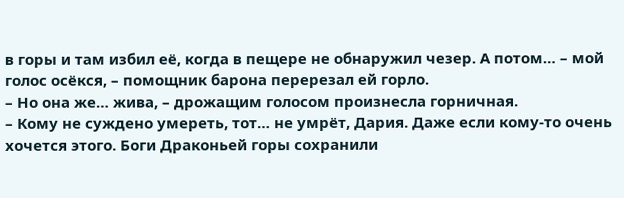в горы и там избил её, когда в пещере не обнаружил чезер. А потом… – мой голос осёкся, – помощник барона перерезал ей горло.
– Но она же… жива, – дрожащим голосом произнесла горничная.
– Кому не суждено умереть, тот… не умрёт, Дария. Даже если кому-то очень хочется этого. Боги Драконьей горы сохранили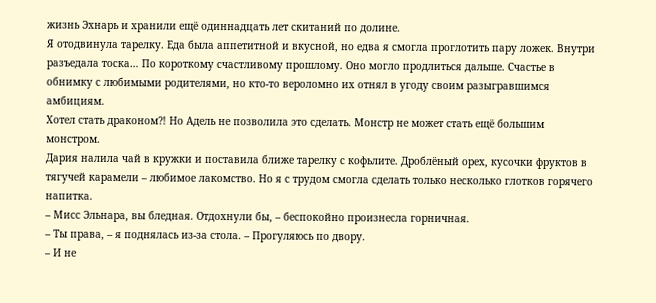жизнь Эхнарь и хранили ещё одиннадцать лет скитаний по долине.
Я отодвинула тарелку. Еда была аппетитной и вкусной, но едва я смогла проглотить пару ложек. Внутри разъедала тоска… По короткому счастливому прошлому. Оно могло продлиться дальше. Счастье в обнимку с любимыми родителями, но кто-то вероломно их отнял в угоду своим разыгравшимся амбициям.
Хотел стать драконом⁈ Но Адель не позволила это сделать. Монстр не может стать ещё большим монстром.
Дария налила чай в кружки и поставила ближе тарелку с кофьлите. Дроблёный орех, кусочки фруктов в тягучей карамели – любимое лакомство. Но я с трудом смогла сделать только несколько глотков горячего напитка.
– Мисс Эльнара, вы бледная. Отдохнули бы, – беспокойно произнесла горничная.
– Ты права, – я поднялась из-за стола. – Прогуляюсь по двору.
– И не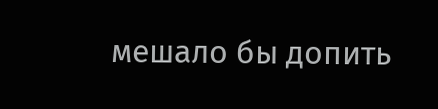мешало бы допить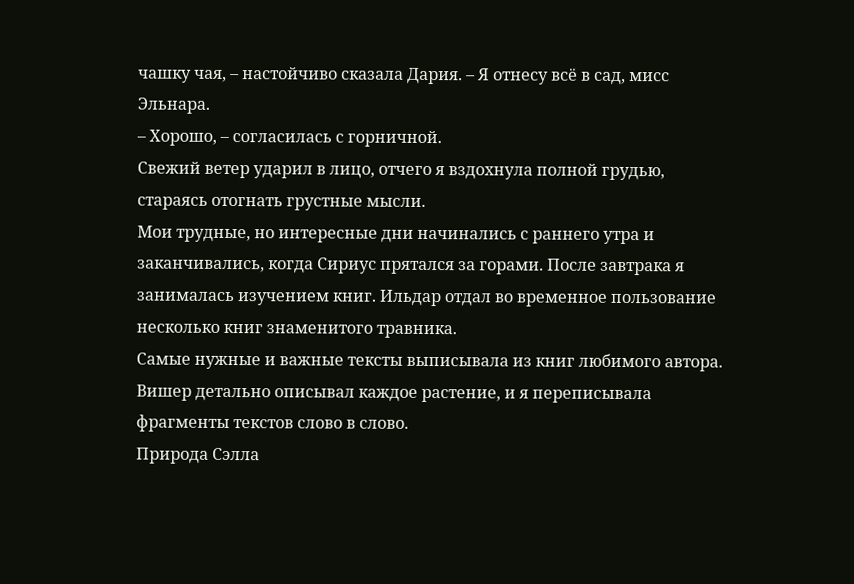чашку чая, – настойчиво сказала Дария. – Я отнесу всё в сад, мисс Эльнара.
– Хорошо, – согласилась с горничной.
Свежий ветер ударил в лицо, отчего я вздохнула полной грудью, стараясь отогнать грустные мысли.
Мои трудные, но интересные дни начинались с раннего утра и заканчивались, когда Сириус прятался за горами. После завтрака я занималась изучением книг. Ильдар отдал во временное пользование несколько книг знаменитого травника.
Самые нужные и важные тексты выписывала из книг любимого автора. Вишер детально описывал каждое растение, и я переписывала фрагменты текстов слово в слово.
Природа Сэлла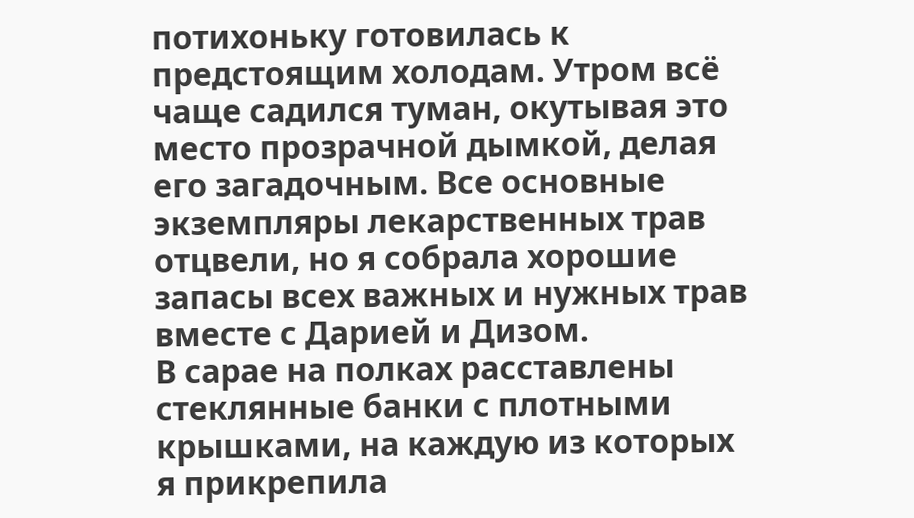потихоньку готовилась к предстоящим холодам. Утром всё чаще садился туман, окутывая это место прозрачной дымкой, делая его загадочным. Все основные экземпляры лекарственных трав отцвели, но я собрала хорошие запасы всех важных и нужных трав вместе с Дарией и Дизом.
В сарае на полках расставлены стеклянные банки с плотными крышками, на каждую из которых я прикрепила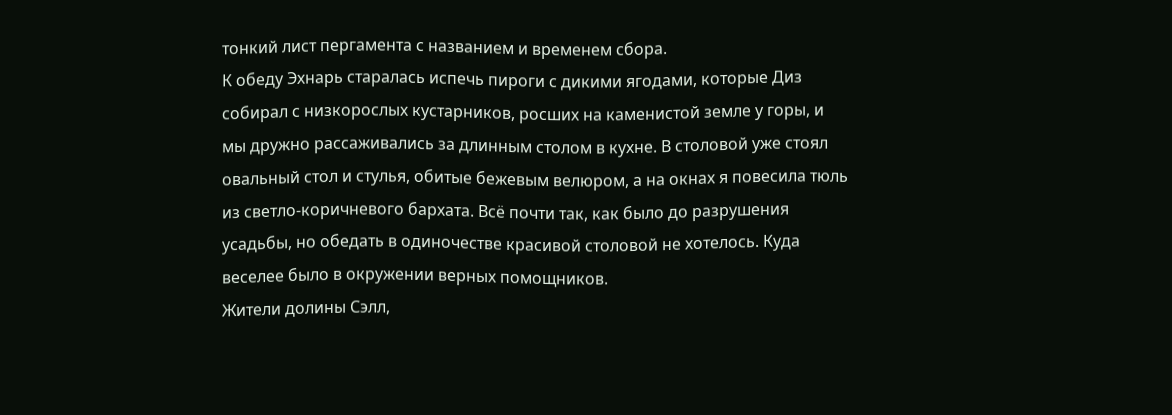тонкий лист пергамента с названием и временем сбора.
К обеду Эхнарь старалась испечь пироги с дикими ягодами, которые Диз собирал с низкорослых кустарников, росших на каменистой земле у горы, и мы дружно рассаживались за длинным столом в кухне. В столовой уже стоял овальный стол и стулья, обитые бежевым велюром, а на окнах я повесила тюль из светло-коричневого бархата. Всё почти так, как было до разрушения усадьбы, но обедать в одиночестве красивой столовой не хотелось. Куда веселее было в окружении верных помощников.
Жители долины Сэлл,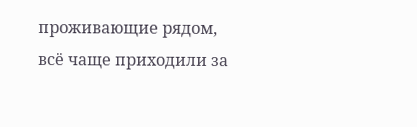проживающие рядом, всё чаще приходили за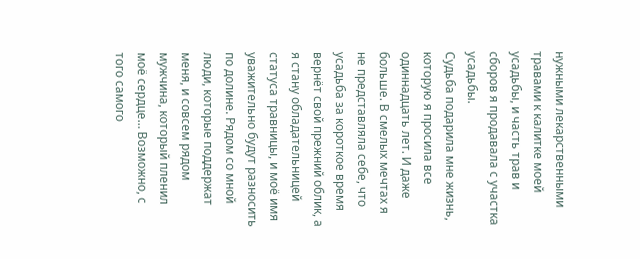нужными лекарственными травами к калитке моей усадьбы, и часть трав и сборов я продавала с участка усадьбы.
Судьба подарила мне жизнь, которую я просила все одиннадцать лет. И даже больше. В смелых мечтах я не представляла себе, что усадьба за короткое время вернёт свой прежний облик, а я стану обладательницей статуса травницы, и моё имя уважительно будут разносить по долине. Рядом со мной люди, которые поддержат меня, и совсем рядом мужчина, который пленил моё сердце… Возможно, с того самого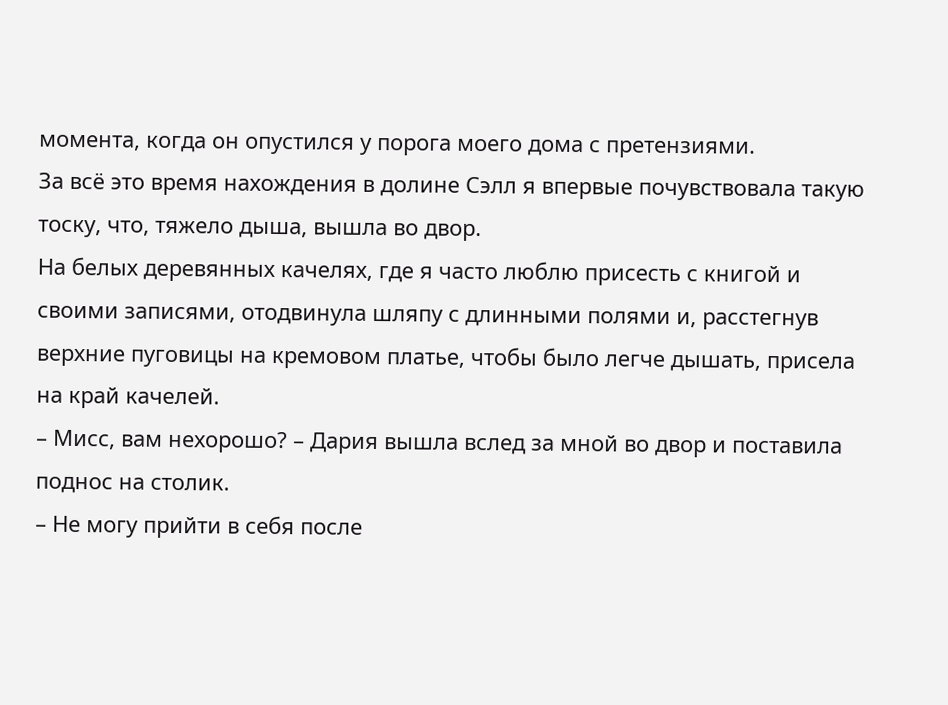момента, когда он опустился у порога моего дома с претензиями.
За всё это время нахождения в долине Сэлл я впервые почувствовала такую тоску, что, тяжело дыша, вышла во двор.
На белых деревянных качелях, где я часто люблю присесть с книгой и своими записями, отодвинула шляпу с длинными полями и, расстегнув верхние пуговицы на кремовом платье, чтобы было легче дышать, присела на край качелей.
– Мисс, вам нехорошо? – Дария вышла вслед за мной во двор и поставила поднос на столик.
– Не могу прийти в себя после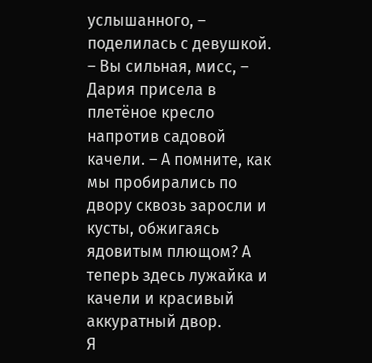услышанного, – поделилась с девушкой.
– Вы сильная, мисс, – Дария присела в плетёное кресло напротив садовой качели. – А помните, как мы пробирались по двору сквозь заросли и кусты, обжигаясь ядовитым плющом? А теперь здесь лужайка и качели и красивый аккуратный двор.
Я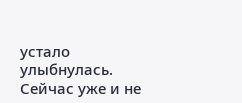устало улыбнулась. Сейчас уже и не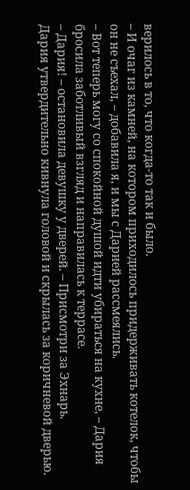верилось в то, что когда-то так и было.
– И очаг из камней, на котором приходилось придерживать котелок, чтобы он не съехал, – добавила я, и мы с Дарией рассмеялись.
– Вот теперь могу со спокойной душой идти убираться на кухне, – Дария бросила заботливый взгляд и направилась к террасе.
– Дария! – остановила девушку у дверей. – Присмотри за Эхнарь.
Дария утвердительно кивнула головой и скрылась за коричневой дверью.